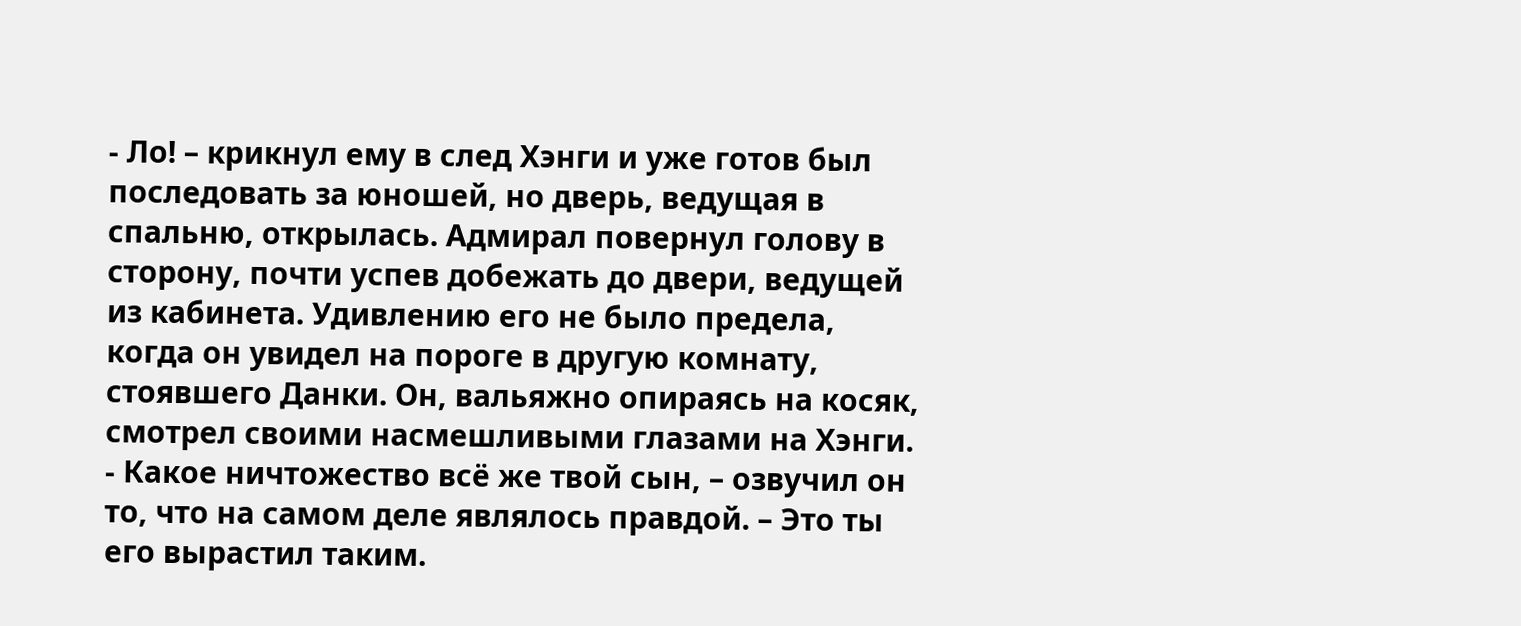- Ло! – крикнул ему в след Хэнги и уже готов был последовать за юношей, но дверь, ведущая в спальню, открылась. Адмирал повернул голову в сторону, почти успев добежать до двери, ведущей из кабинета. Удивлению его не было предела, когда он увидел на пороге в другую комнату, стоявшего Данки. Он, вальяжно опираясь на косяк, смотрел своими насмешливыми глазами на Хэнги.
- Какое ничтожество всё же твой сын, – озвучил он то, что на самом деле являлось правдой. – Это ты его вырастил таким.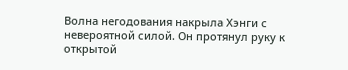Волна негодования накрыла Хэнги с невероятной силой. Он протянул руку к открытой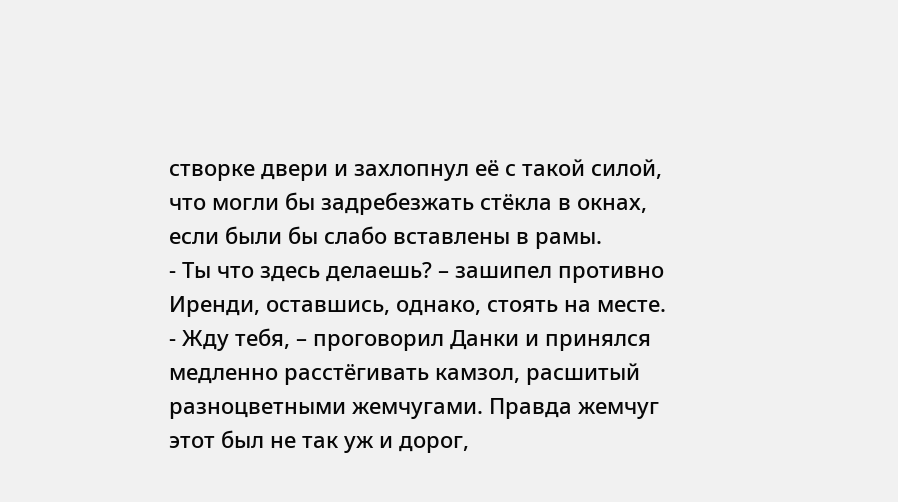створке двери и захлопнул её с такой силой, что могли бы задребезжать стёкла в окнах, если были бы слабо вставлены в рамы.
- Ты что здесь делаешь? – зашипел противно Иренди, оставшись, однако, стоять на месте.
- Жду тебя, – проговорил Данки и принялся медленно расстёгивать камзол, расшитый разноцветными жемчугами. Правда жемчуг этот был не так уж и дорог,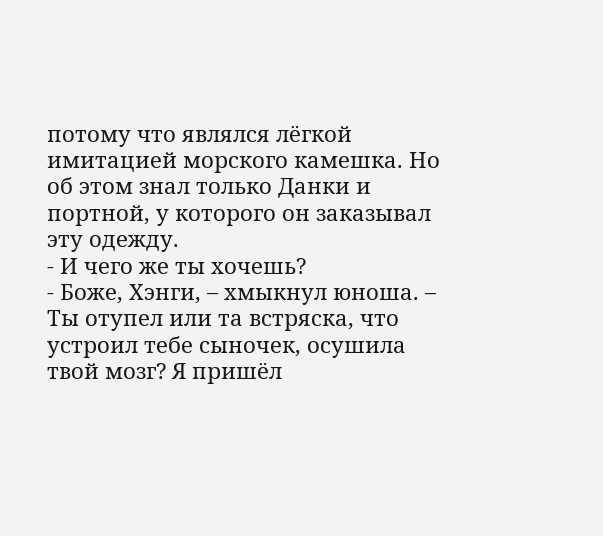потому что являлся лёгкой имитацией морского камешка. Но об этом знал только Данки и портной, у которого он заказывал эту одежду.
- И чего же ты хочешь?
- Боже, Хэнги, – хмыкнул юноша. – Ты отупел или та встряска, что устроил тебе сыночек, осушила твой мозг? Я пришёл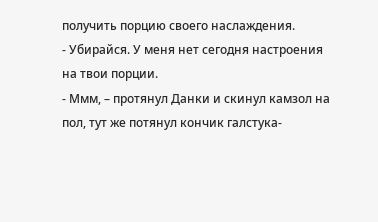получить порцию своего наслаждения.
- Убирайся. У меня нет сегодня настроения на твои порции.
- Ммм, – протянул Данки и скинул камзол на пол, тут же потянул кончик галстука-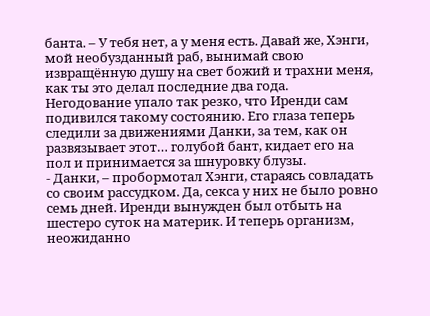банта. – У тебя нет, а у меня есть. Давай же, Хэнги, мой необузданный раб, вынимай свою извращённую душу на свет божий и трахни меня, как ты это делал последние два года.
Негодование упало так резко, что Иренди сам подивился такому состоянию. Его глаза теперь следили за движениями Данки, за тем, как он развязывает этот… голубой бант, кидает его на пол и принимается за шнуровку блузы.
- Данки, – пробормотал Хэнги, стараясь совладать со своим рассудком. Да, секса у них не было ровно семь дней. Иренди вынужден был отбыть на шестеро суток на материк. И теперь организм, неожиданно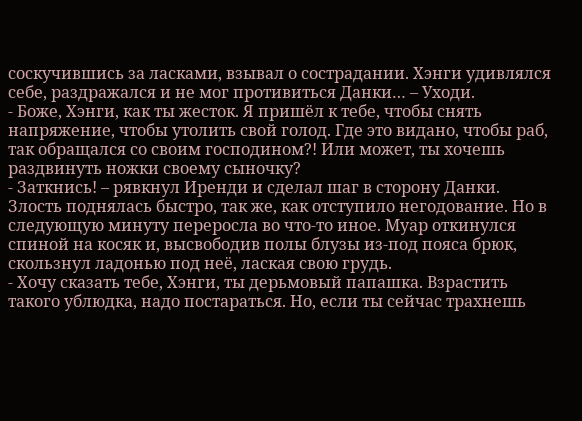соскучившись за ласками, взывал о сострадании. Хэнги удивлялся себе, раздражался и не мог противиться Данки… – Уходи.
- Боже, Хэнги, как ты жесток. Я пришёл к тебе, чтобы снять напряжение, чтобы утолить свой голод. Где это видано, чтобы раб, так обращался со своим господином?! Или может, ты хочешь раздвинуть ножки своему сыночку?
- Заткнись! – рявкнул Иренди и сделал шаг в сторону Данки. Злость поднялась быстро, так же, как отступило негодование. Но в следующую минуту переросла во что-то иное. Муар откинулся спиной на косяк и, высвободив полы блузы из-под пояса брюк, скользнул ладонью под неё, лаская свою грудь.
- Хочу сказать тебе, Хэнги, ты дерьмовый папашка. Взрастить такого ублюдка, надо постараться. Но, если ты сейчас трахнешь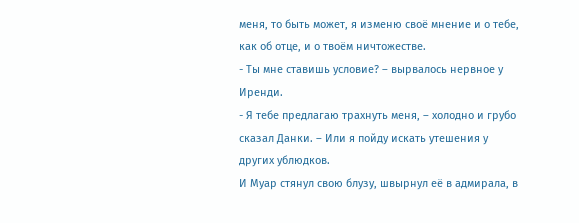меня, то быть может, я изменю своё мнение и о тебе, как об отце, и о твоём ничтожестве.
- Ты мне ставишь условие? – вырвалось нервное у Иренди.
- Я тебе предлагаю трахнуть меня, – холодно и грубо сказал Данки. – Или я пойду искать утешения у других ублюдков.
И Муар стянул свою блузу, швырнул её в адмирала, в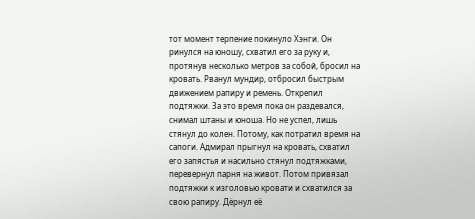тот момент терпение покинуло Хэнги. Он ринулся на юношу, схватил его за руку и, протянув несколько метров за собой, бросил на кровать. Рванул мундир, отбросил быстрым движением рапиру и ремень. Открепил подтяжки. За это время пока он раздевался, снимал штаны и юноша. Но не успел, лишь стянул до колен. Потому, как потратил время на сапоги. Адмирал прыгнул на кровать, схватил его запястья и насильно стянул подтяжками, перевернул парня на живот. Потом привязал подтяжки к изголовью кровати и схватился за свою рапиру. Дёрнул её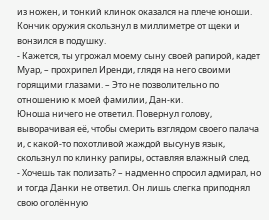из ножен, и тонкий клинок оказался на плече юноши. Кончик оружия скользнул в миллиметре от щеки и вонзился в подушку.
- Кажется, ты угрожал моему сыну своей рапирой, кадет Муар, – прохрипел Иренди, глядя на него своими горящими глазами. – Это не позволительно по отношению к моей фамилии, Дан-ки.
Юноша ничего не ответил. Повернул голову, выворачивая её, чтобы смерить взглядом своего палача и, с какой-то похотливой жаждой высунув язык, скользнул по клинку рапиры, оставляя влажный след.
- Хочешь так полизать? – надменно спросил адмирал, но и тогда Данки не ответил. Он лишь слегка приподнял свою оголённую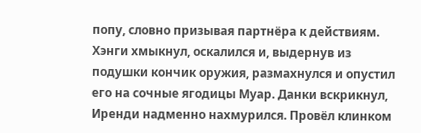попу, словно призывая партнёра к действиям. Хэнги хмыкнул, оскалился и, выдернув из подушки кончик оружия, размахнулся и опустил его на сочные ягодицы Муар. Данки вскрикнул, Иренди надменно нахмурился. Провёл клинком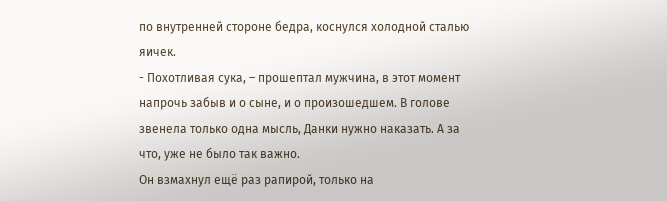по внутренней стороне бедра, коснулся холодной сталью яичек.
- Похотливая сука, – прошептал мужчина, в этот момент напрочь забыв и о сыне, и о произошедшем. В голове звенела только одна мысль, Данки нужно наказать. А за что, уже не было так важно.
Он взмахнул ещё раз рапирой, только на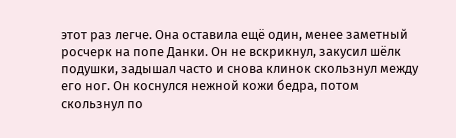этот раз легче. Она оставила ещё один, менее заметный росчерк на попе Данки. Он не вскрикнул, закусил шёлк подушки, задышал часто и снова клинок скользнул между его ног. Он коснулся нежной кожи бедра, потом скользнул по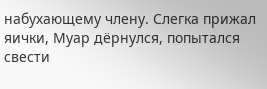набухающему члену. Слегка прижал яички, Муар дёрнулся, попытался свести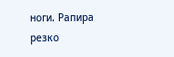ноги. Рапира резко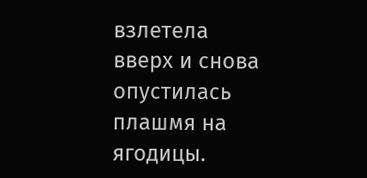взлетела вверх и снова опустилась плашмя на ягодицы.